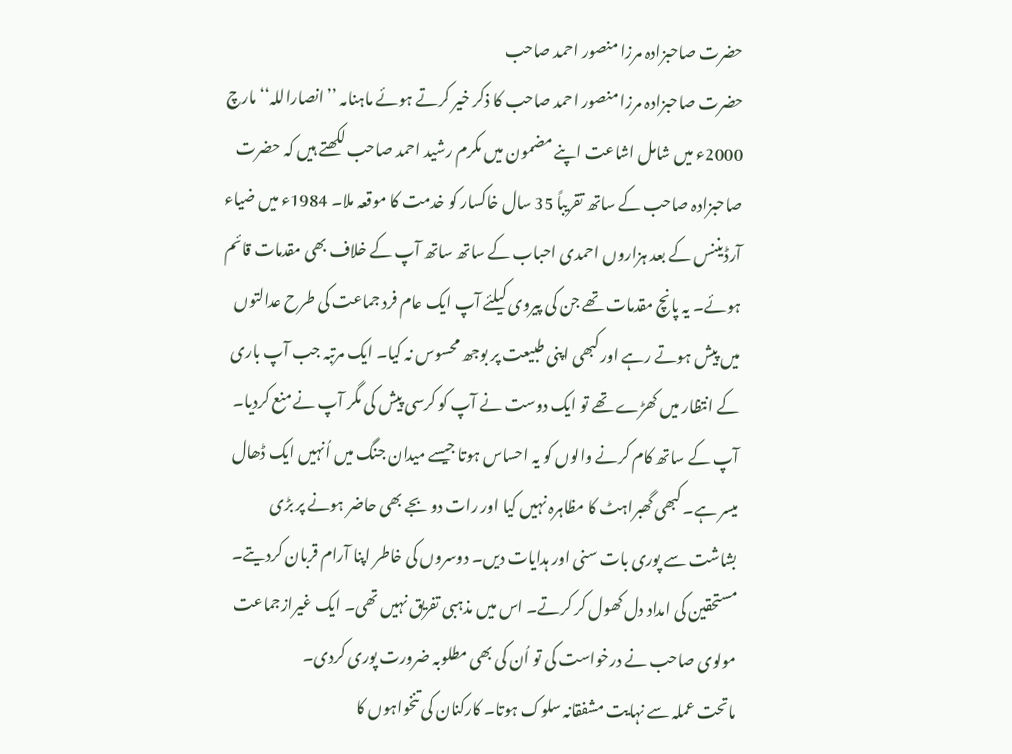حضرت صاحبزادہ مرزا منصور احمد صاحب
حضرت صاحبزادہ مرزا منصور احمد صاحب کا ذکر خیر کرتے ہوئے ماہنامہ ’’انصاراللہ‘‘ مارچ 2000ء میں شامل اشاعت اپنے مضمون میں مکرم رشید احمد صاحب لکھتے ہیں کہ حضرت صاحبزادہ صاحب کے ساتھ تقریباً 35 سال خاکسار کو خدمت کا موقعہ ملا۔ 1984ء میں ضیاء آرڈیننس کے بعد ہزاروں احمدی احباب کے ساتھ ساتھ آپ کے خلاف بھی مقدمات قائم ہوئے۔ یہ پانچ مقدمات تھے جن کی پیروی کیلئے آپ ایک عام فرد جماعت کی طرح عدالتوں میں پیش ہوتے رہے اور کبھی اپنی طبیعت پر بوجھ محسوس نہ کیا۔ ایک مرتبہ جب آپ باری کے انتظار میں کھڑے تھے تو ایک دوست نے آپ کو کرسی پیش کی مگر آپ نے منع کردیا۔
آپ کے ساتھ کام کرنے والوں کو یہ احساس ہوتا جیسے میدان جنگ میں اُنہیں ایک ڈھال میسر ہے۔ کبھی گھبراہٹ کا مظاہرہ نہیں کیا اور رات دو بجے بھی حاضر ہونے پر بڑی بشاشت سے پوری بات سنی اور ہدایات دیں۔ دوسروں کی خاطر اپنا آرام قربان کردیتے۔
مستحقین کی امداد دل کھول کر کرتے۔ اس میں مذہبی تفریق نہیں تھی۔ ایک غیرازجماعت مولوی صاحب نے درخواست کی تو اُن کی بھی مطلوبہ ضرورت پوری کردی۔
ماتحت عملہ سے نہایت مشفقانہ سلوک ہوتا۔ کارکنان کی تنخواہوں کا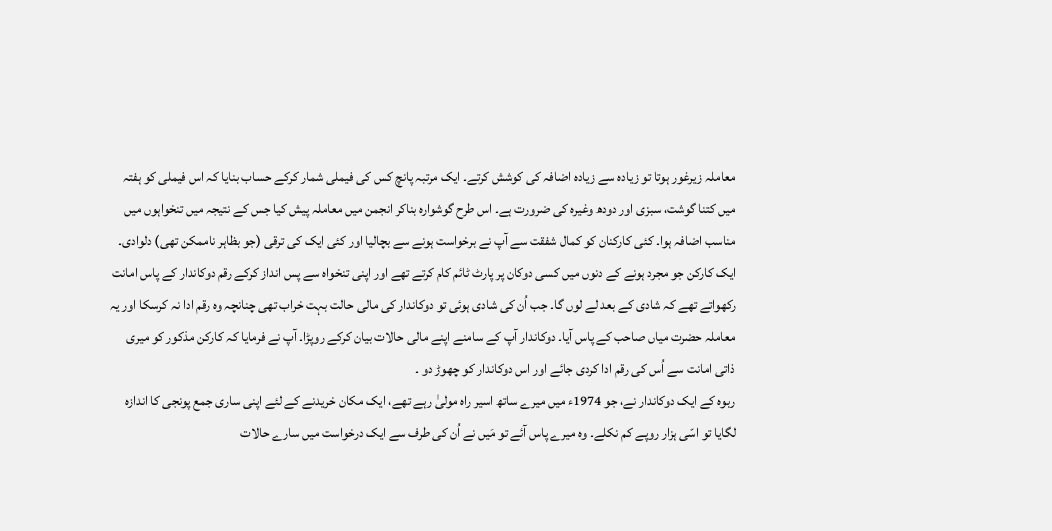معاملہ زیرغور ہوتا تو زیادہ سے زیادہ اضافہ کی کوشش کرتے۔ ایک مرتبہ پانچ کس کی فیملی شمار کرکے حساب بنایا کہ اس فیملی کو ہفتہ میں کتنا گوشت، سبزی اور دودھ وغیرہ کی ضرورت ہے۔ اس طرح گوشوارہ بناکر انجمن میں معاملہ پیش کیا جس کے نتیجہ میں تنخواہوں میں مناسب اضافہ ہوا۔ کئی کارکنان کو کمال شفقت سے آپ نے برخواست ہونے سے بچالیا اور کئی ایک کی ترقی (جو بظاہر ناممکن تھی) دلوادی۔
ایک کارکن جو مجرد ہونے کے دنوں میں کسی دوکان پر پارٹ ٹائم کام کرتے تھے اور اپنی تنخواہ سے پس انداز کرکے رقم دوکاندار کے پاس امانت رکھواتے تھے کہ شادی کے بعد لے لوں گا۔ جب اُن کی شادی ہوئی تو دوکاندار کی مالی حالت بہت خراب تھی چنانچہ وہ رقم ادا نہ کرسکا اور یہ معاملہ حضرت میاں صاحب کے پاس آیا۔ دوکاندار آپ کے سامنے اپنے مالی حالات بیان کرکے روپڑا۔ آپ نے فرمایا کہ کارکن مذکور کو میری ذاتی امانت سے اُس کی رقم ادا کردی جائے اور اس دوکاندار کو چھوڑ دو ۔
ربوہ کے ایک دوکاندار نے، جو 1974ء میں میرے ساتھ اسیر راہ مولیٰ رہے تھے، ایک مکان خریدنے کے لئے اپنی ساری جمع پونجی کا اندازہ لگایا تو اسّی ہزار روپے کم نکلے۔ وہ میرے پاس آئے تو مَیں نے اُن کی طرف سے ایک درخواست میں سارے حالات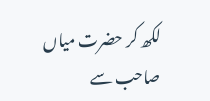لکھ کر حضرت میاں صاحب سے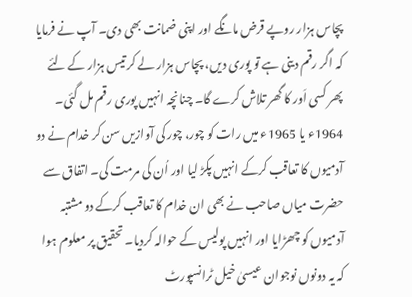پچاس ہزار روپے قرض مانگے اور اپنی ضمانت بھی دی۔ آپ نے فرمایا کہ اگر رقم دینی ہے تو پوری دیں، پچاس ہزار لے کر تیس ہزار کے لئے پھر کسی اَور کا گھر تلاش کرے گا۔ چنانچہ انہیں پوری رقم مل گئی۔
1964ء یا 1965ء میں رات کو چور، چور کی آوازیں سن کر خدام نے دو آدمیوں کا تعاقب کرکے انہیں پکڑ لیا اور اُن کی مرمت کی۔ اتفاق سے حضرت میاں صاحب نے بھی ان خدام کا تعاقب کرکے دو مشتبہ آدمیوں کو چھڑایا اور انہیں پولیس کے حوالہ کردیا۔ تحقیق پر معلوم ہوا کہ یہ دونوں نوجوان عیسیٰ خیل ٹرانسپورٹ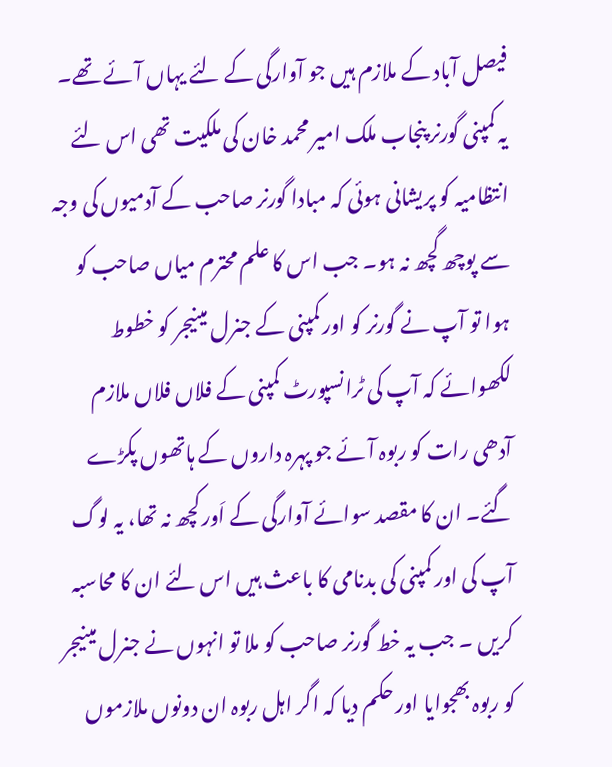فیصل آباد کے ملازم ہیں جو آوارگی کے لئے یہاں آئے تھے۔ یہ کمپنی گورنر پنجاب ملک امیر محمد خان کی ملکیت تھی اس لئے انتظامیہ کو پریشانی ہوئی کہ مبادا گورنر صاحب کے آدمیوں کی وجہ سے پوچھ گچھ نہ ہو۔ جب اس کا علم محترم میاں صاحب کو ہوا تو آپ نے گورنر کو اور کمپنی کے جنرل مینیجر کو خطوط لکھوائے کہ آپ کی ٹرانسپورٹ کمپنی کے فلاں فلاں ملازم آدھی رات کو ربوہ آئے جو پہرہ داروں کے ہاتھوں پکڑے گئے۔ ان کا مقصد سوائے آوارگی کے اَور کچھ نہ تھا، یہ لوگ آپ کی اور کمپنی کی بدنامی کا باعث ہیں اس لئے ان کا محاسبہ کریں ۔ جب یہ خط گورنر صاحب کو ملا تو انہوں نے جنرل مینیجر کو ربوہ بھجوایا اور حکم دیا کہ اگر اہل ربوہ ان دونوں ملازموں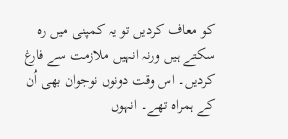کو معاف کردیں تو یہ کمپنی میں رہ سکتے ہیں ورنہ انہیں ملازمت سے فارغ کردیں۔ اس وقت دونوں نوجوان بھی اُن کے ہمراہ تھے۔ انہوں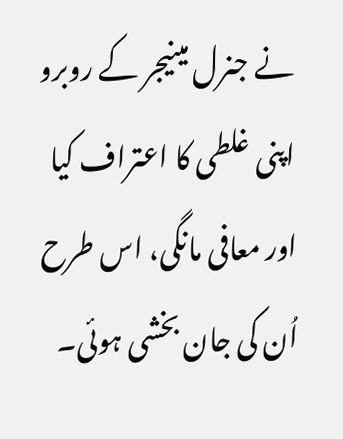نے جنرل مینیجر کے روبرو اپنی غلطی کا اعتراف کیا اور معافی مانگی، اس طرح اُن کی جان بخشی ہوئی۔